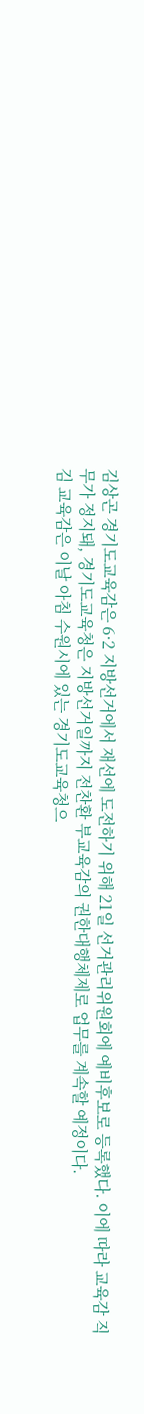김상곤 경기도교육감은 6·2 지방선거에서 재선에 도전하기 위해 21일 선거관리위원회에 예비후보로 등록했다. 이에 따라 교육감 직무가 정지돼, 경기도교육청은 지방선거일까지 전찬환 부교육감의 권한대행체제로 업무를 계속할 예정이다.
김 교육감은 이날 아침 수원시에 있는 경기도교육청으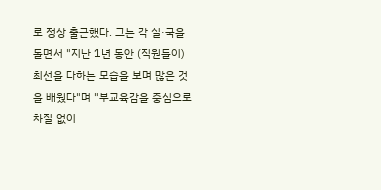로 정상 출근했다. 그는 각 실·국을 돌면서 "지난 1년 동안 (직원들이) 최선을 다하는 모습을 보며 많은 것을 배웠다"며 "부교육감을 중심으로 차질 없이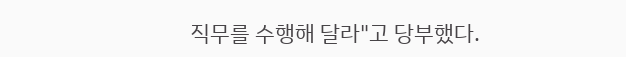직무를 수행해 달라"고 당부했다.